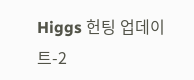Higgs 헌팅 업데이트-2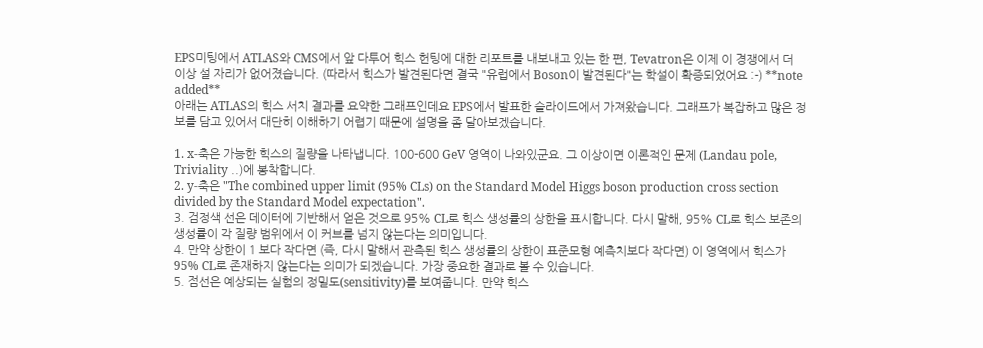EPS미팅에서 ATLAS와 CMS에서 앞 다투어 힉스 헌팅에 대한 리포트를 내보내고 있는 한 편, Tevatron은 이제 이 경쟁에서 더 이상 설 자리가 없어졌습니다. (따라서 힉스가 발견된다면 결국 "유럽에서 Boson이 발견된다"는 학설이 확증되었어요 :-) **note added**
아래는 ATLAS의 힉스 서치 결과를 요약한 그래프인데요 EPS에서 발표한 슬라이드에서 가져왔습니다. 그래프가 복잡하고 많은 정보를 담고 있어서 대단히 이해하기 어렵기 때문에 설명을 좀 달아보겠습니다.

1. x-축은 가능한 힉스의 질량을 나타냅니다. 100-600 GeV 영역이 나와있군요. 그 이상이면 이론적인 문제 (Landau pole, Triviality ..)에 봉착합니다.
2. y-축은 "The combined upper limit (95% CLs) on the Standard Model Higgs boson production cross section divided by the Standard Model expectation".
3. 검정색 선은 데이터에 기반해서 얻은 것으로 95% CL로 힉스 생성률의 상한을 표시합니다. 다시 말해, 95% CL로 힉스 보존의 생성률이 각 질량 범위에서 이 커브를 넘지 않는다는 의미입니다.
4. 만약 상한이 1 보다 작다면 (즉, 다시 말해서 관측된 힉스 생성률의 상한이 표준모형 예측치보다 작다면) 이 영역에서 힉스가 95% CL로 존재하지 않는다는 의미가 되겠습니다. 가장 중요한 결과로 볼 수 있습니다.
5. 점선은 예상되는 실험의 정밀도(sensitivity)를 보여줍니다. 만약 힉스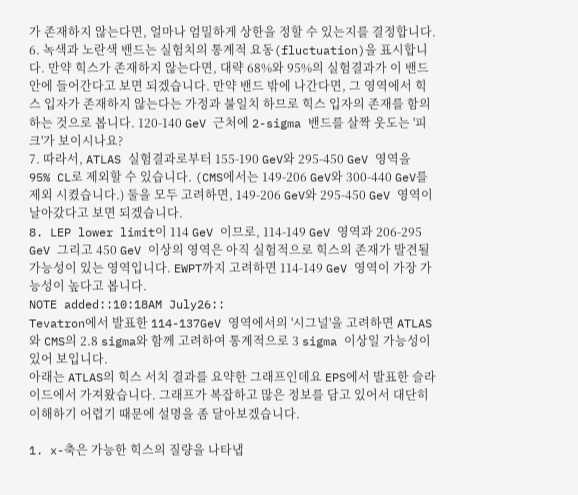가 존재하지 않는다면, 얼마나 엄밀하게 상한을 정할 수 있는지를 결정합니다.
6. 녹색과 노란색 밴드는 실험치의 통계적 요동(fluctuation)을 표시합니다. 만약 힉스가 존재하지 않는다면, 대략 68%와 95%의 실험결과가 이 밴드 안에 들어간다고 보면 되겠습니다. 만약 밴드 밖에 나간다면, 그 영역에서 힉스 입자가 존재하지 않는다는 가정과 불일치 하므로 힉스 입자의 존재를 함의 하는 것으로 봅니다. 120-140 GeV 근처에 2-sigma 밴드를 살짝 웃도는 '피크'가 보이시나요?
7. 따라서, ATLAS 실험결과로부터 155-190 GeV와 295-450 GeV 영역을 95% CL로 제외할 수 있습니다. (CMS에서는 149-206 GeV와 300-440 GeV를 제외 시켰습니다.) 둘을 모두 고려하면, 149-206 GeV와 295-450 GeV 영역이 날아갔다고 보면 되겠습니다.
8. LEP lower limit이 114 GeV 이므로, 114-149 GeV 영역과 206-295 GeV 그리고 450 GeV 이상의 영역은 아직 실험적으로 힉스의 존재가 발견될 가능성이 있는 영역입니다. EWPT까지 고려하면 114-149 GeV 영역이 가장 가능성이 높다고 봅니다.
NOTE added::10:18AM July26::
Tevatron에서 발표한 114-137GeV 영역에서의 '시그널'을 고려하면 ATLAS와 CMS의 2.8 sigma와 함께 고려하여 통계적으로 3 sigma 이상일 가능성이 있어 보입니다.
아래는 ATLAS의 힉스 서치 결과를 요약한 그래프인데요 EPS에서 발표한 슬라이드에서 가져왔습니다. 그래프가 복잡하고 많은 정보를 담고 있어서 대단히 이해하기 어렵기 때문에 설명을 좀 달아보겠습니다.

1. x-축은 가능한 힉스의 질량을 나타냅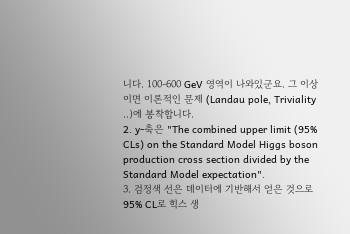니다. 100-600 GeV 영역이 나와있군요. 그 이상이면 이론적인 문제 (Landau pole, Triviality ..)에 봉착합니다.
2. y-축은 "The combined upper limit (95% CLs) on the Standard Model Higgs boson production cross section divided by the Standard Model expectation".
3. 검정색 선은 데이터에 기반해서 얻은 것으로 95% CL로 힉스 생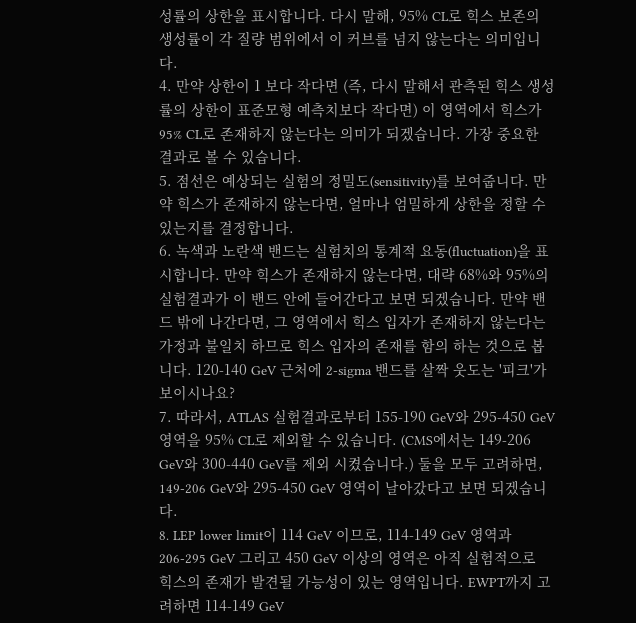성률의 상한을 표시합니다. 다시 말해, 95% CL로 힉스 보존의 생성률이 각 질량 범위에서 이 커브를 넘지 않는다는 의미입니다.
4. 만약 상한이 1 보다 작다면 (즉, 다시 말해서 관측된 힉스 생성률의 상한이 표준모형 예측치보다 작다면) 이 영역에서 힉스가 95% CL로 존재하지 않는다는 의미가 되겠습니다. 가장 중요한 결과로 볼 수 있습니다.
5. 점선은 예상되는 실험의 정밀도(sensitivity)를 보여줍니다. 만약 힉스가 존재하지 않는다면, 얼마나 엄밀하게 상한을 정할 수 있는지를 결정합니다.
6. 녹색과 노란색 밴드는 실험치의 통계적 요동(fluctuation)을 표시합니다. 만약 힉스가 존재하지 않는다면, 대략 68%와 95%의 실험결과가 이 밴드 안에 들어간다고 보면 되겠습니다. 만약 밴드 밖에 나간다면, 그 영역에서 힉스 입자가 존재하지 않는다는 가정과 불일치 하므로 힉스 입자의 존재를 함의 하는 것으로 봅니다. 120-140 GeV 근처에 2-sigma 밴드를 살짝 웃도는 '피크'가 보이시나요?
7. 따라서, ATLAS 실험결과로부터 155-190 GeV와 295-450 GeV 영역을 95% CL로 제외할 수 있습니다. (CMS에서는 149-206 GeV와 300-440 GeV를 제외 시켰습니다.) 둘을 모두 고려하면, 149-206 GeV와 295-450 GeV 영역이 날아갔다고 보면 되겠습니다.
8. LEP lower limit이 114 GeV 이므로, 114-149 GeV 영역과 206-295 GeV 그리고 450 GeV 이상의 영역은 아직 실험적으로 힉스의 존재가 발견될 가능성이 있는 영역입니다. EWPT까지 고려하면 114-149 GeV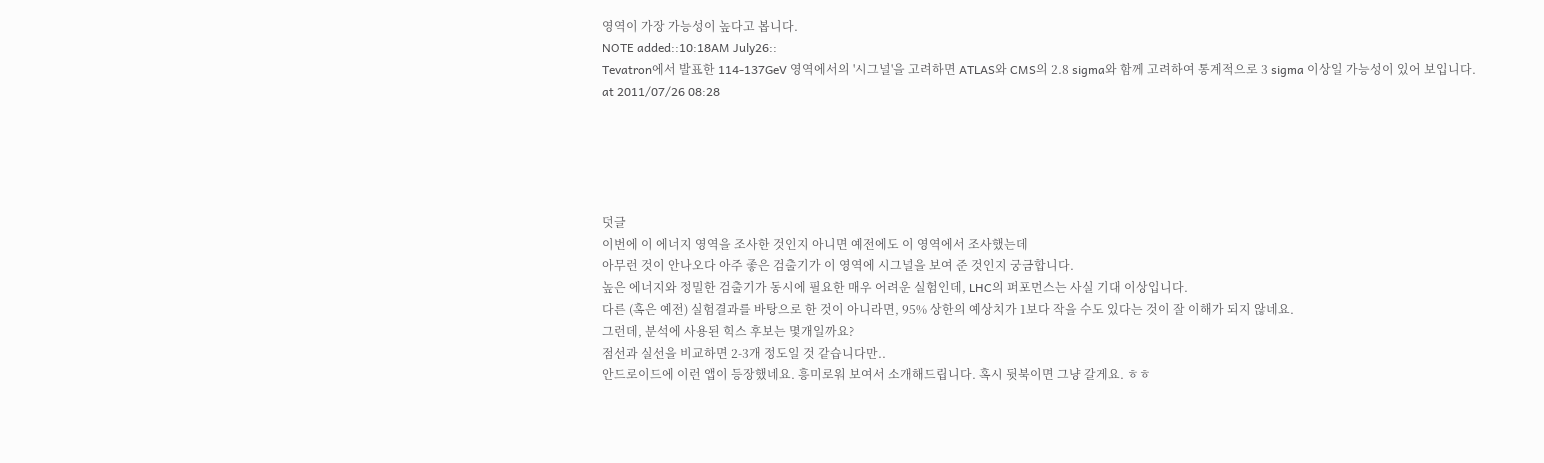영역이 가장 가능성이 높다고 봅니다.
NOTE added::10:18AM July26::
Tevatron에서 발표한 114-137GeV 영역에서의 '시그널'을 고려하면 ATLAS와 CMS의 2.8 sigma와 함께 고려하여 통계적으로 3 sigma 이상일 가능성이 있어 보입니다.
at 2011/07/26 08:28





덧글
이번에 이 에너지 영역을 조사한 것인지 아니면 예전에도 이 영역에서 조사했는데
아무런 것이 안나오다 아주 좋은 검출기가 이 영역에 시그널을 보여 준 것인지 궁금합니다.
높은 에너지와 정밀한 검출기가 동시에 필요한 매우 어려운 실험인데, LHC의 퍼포먼스는 사실 기대 이상입니다.
다른 (혹은 예전) 실험결과를 바탕으로 한 것이 아니라면, 95% 상한의 예상치가 1보다 작을 수도 있다는 것이 잘 이해가 되지 않네요.
그런데, 분석에 사용된 힉스 후보는 몇개일까요?
점선과 실선을 비교하면 2-3개 정도일 것 같습니다만..
안드로이드에 이런 앱이 등장했네요. 흥미로워 보여서 소개해드립니다. 혹시 뒷북이면 그냥 갈게요. ㅎㅎ